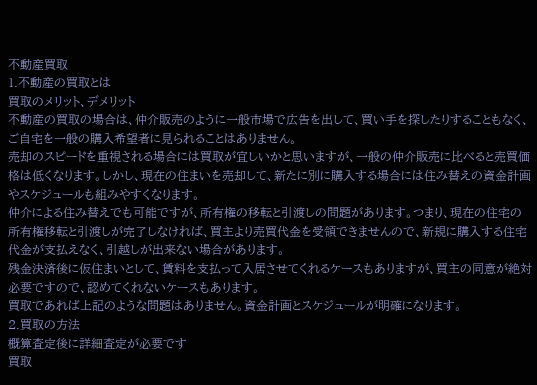不動産買取
1.不動産の買取とは
買取のメリット、デメリット
不動産の買取の場合は、仲介販売のように一般市場で広告を出して、買い手を探したりすることもなく、ご自宅を一般の購入希望者に見られることはありません。
売却のスピードを重視される場合には買取が宜しいかと思いますが、一般の仲介販売に比べると売買価格は低くなります。しかし、現在の住まいを売却して、新たに別に購入する場合には住み替えの資金計画やスケジュールも組みやすくなります。
仲介による住み替えでも可能ですが、所有権の移転と引渡しの問題があります。つまり、現在の住宅の所有権移転と引渡しが完了しなければ、買主より売買代金を受領できませんので、新規に購入する住宅代金が支払えなく、引越しが出来ない場合があります。
残金決済後に仮住まいとして、賃料を支払って入居させてくれるケースもありますが、買主の同意が絶対必要ですので、認めてくれないケースもあります。
買取であれば上記のような問題はありません。資金計画とスケジュールが明確になります。
2.買取の方法
概算査定後に詳細査定が必要です
買取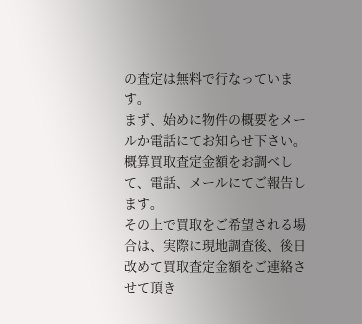の査定は無料で行なっています。
まず、始めに物件の概要をメールか電話にてお知らせ下さい。
概算買取査定金額をお調べして、電話、メールにてご報告します。
その上で買取をご希望される場合は、実際に現地調査後、後日改めて買取査定金額をご連絡させて頂き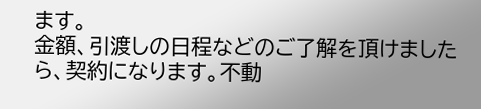ます。
金額、引渡しの日程などのご了解を頂けましたら、契約になります。不動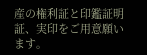産の権利証と印鑑証明証、実印をご用意願います。